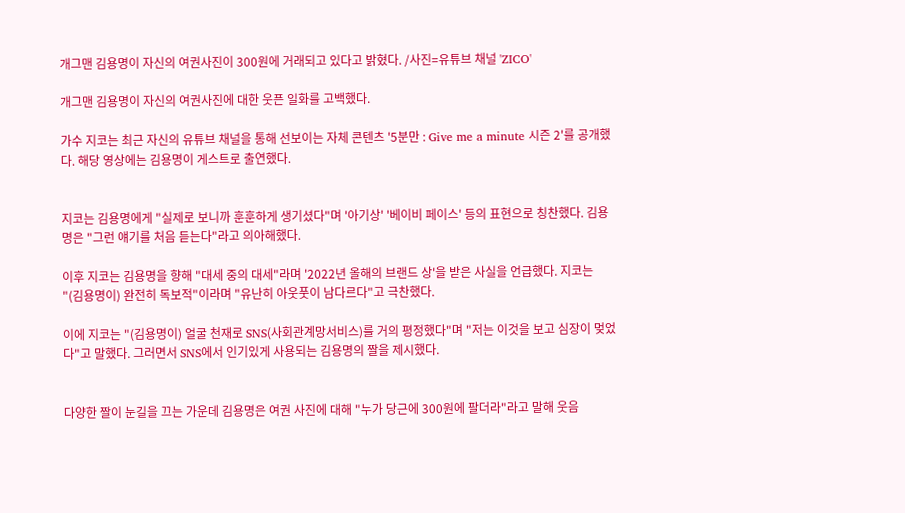개그맨 김용명이 자신의 여권사진이 300원에 거래되고 있다고 밝혔다. /사진=유튜브 채널 'ZICO'

개그맨 김용명이 자신의 여권사진에 대한 웃픈 일화를 고백했다.

가수 지코는 최근 자신의 유튜브 채널을 통해 선보이는 자체 콘텐츠 '5분만 : Give me a minute 시즌 2'를 공개했다. 해당 영상에는 김용명이 게스트로 출연했다.


지코는 김용명에게 "실제로 보니까 훈훈하게 생기셨다"며 '아기상' '베이비 페이스' 등의 표현으로 칭찬했다. 김용명은 "그런 얘기를 처음 듣는다"라고 의아해했다.

이후 지코는 김용명을 향해 "대세 중의 대세"라며 '2022년 올해의 브랜드 상'을 받은 사실을 언급했다. 지코는 "(김용명이) 완전히 독보적"이라며 "유난히 아웃풋이 남다르다"고 극찬했다.

이에 지코는 "(김용명이) 얼굴 천재로 SNS(사회관계망서비스)를 거의 평정했다"며 "저는 이것을 보고 심장이 멎었다"고 말했다. 그러면서 SNS에서 인기있게 사용되는 김용명의 짤을 제시했다.


다양한 짤이 눈길을 끄는 가운데 김용명은 여권 사진에 대해 "누가 당근에 300원에 팔더라"라고 말해 웃음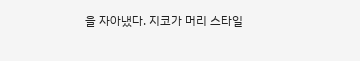을 자아냈다. 지코가 머리 스타일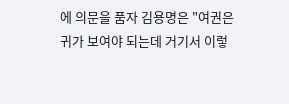에 의문을 품자 김용명은 "여권은 귀가 보여야 되는데 거기서 이렇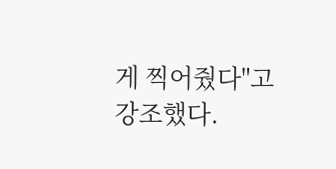게 찍어줬다"고 강조했다.